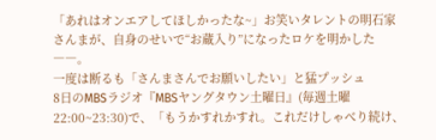「あれはオンエアしてほしかったな~」お笑いタレントの明石家さんまが、自身のせいで“お蔵入り”になったロケを明かした――。
一度は断るも「さんまさんでお願いしたい」と猛プッシュ
8日のMBSラジオ『MBSヤングタウン土曜日』(毎週土曜22:00~23:30)で、「もうかすれかすれ。これだけしゃべり続け、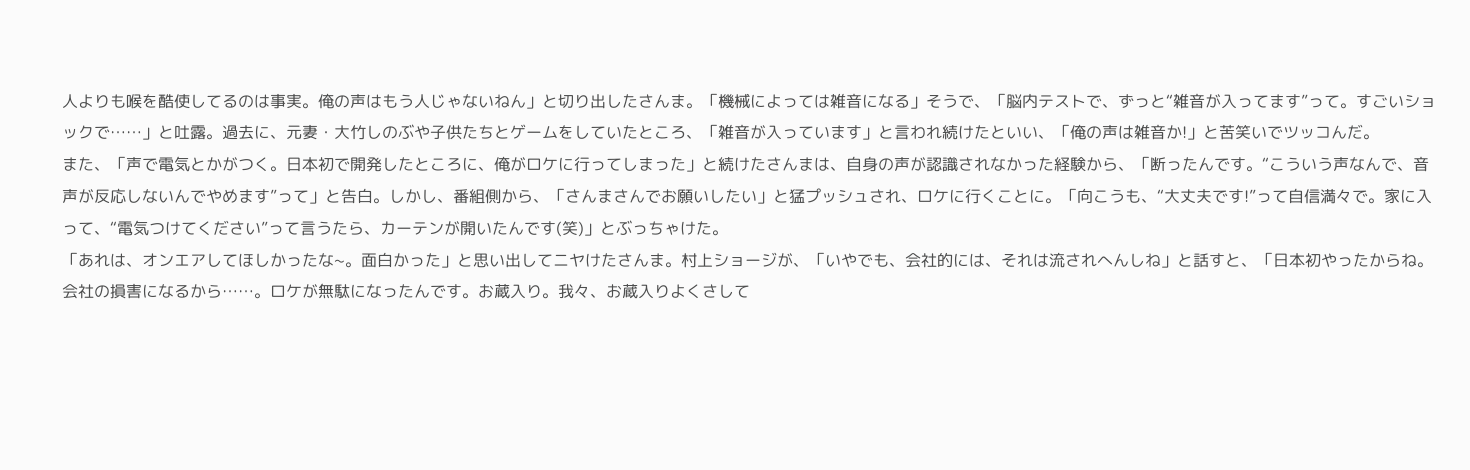人よりも喉を酷使してるのは事実。俺の声はもう人じゃないねん」と切り出したさんま。「機械によっては雑音になる」そうで、「脳内テストで、ずっと“雑音が入ってます”って。すごいショックで……」と吐露。過去に、元妻・大竹しのぶや子供たちとゲームをしていたところ、「雑音が入っています」と言われ続けたといい、「俺の声は雑音か!」と苦笑いでツッコんだ。
また、「声で電気とかがつく。日本初で開発したところに、俺がロケに行ってしまった」と続けたさんまは、自身の声が認識されなかった経験から、「断ったんです。“こういう声なんで、音声が反応しないんでやめます”って」と告白。しかし、番組側から、「さんまさんでお願いしたい」と猛プッシュされ、ロケに行くことに。「向こうも、“大丈夫です!”って自信満々で。家に入って、“電気つけてください”って言うたら、カーテンが開いたんです(笑)」とぶっちゃけた。
「あれは、オンエアしてほしかったな~。面白かった」と思い出してニヤけたさんま。村上ショージが、「いやでも、会社的には、それは流されへんしね」と話すと、「日本初やったからね。会社の損害になるから……。ロケが無駄になったんです。お蔵入り。我々、お蔵入りよくさして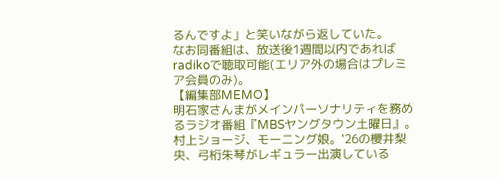るんですよ」と笑いながら返していた。
なお同番組は、放送後1週間以内であればradikoで聴取可能(エリア外の場合はプレミア会員のみ)。
【編集部MEMO】
明石家さんまがメインパーソナリティを務めるラジオ番組『MBSヤングタウン土曜日』。村上ショージ、モーニング娘。'26の櫻井梨央、弓桁朱琴がレギュラー出演している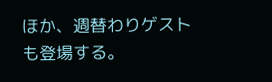ほか、週替わりゲストも登場する。